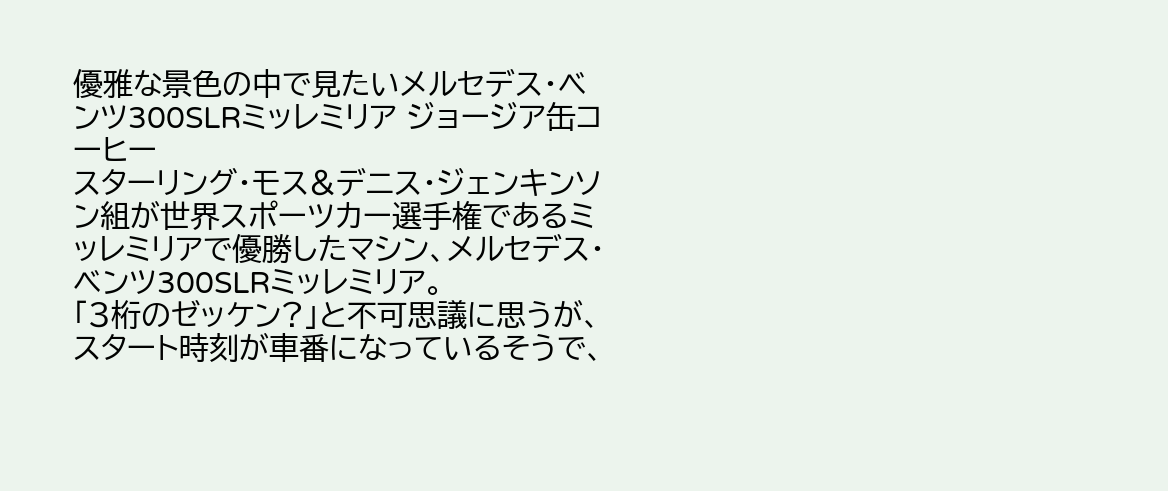優雅な景色の中で見たいメルセデス・ベンツ300SLRミッレミリア ジョージア缶コーヒー
スターリング・モス&デニス・ジェンキンソン組が世界スポーツカー選手権であるミッレミリアで優勝したマシン、メルセデス・ベンツ300SLRミッレミリア。
「3桁のゼッケン?」と不可思議に思うが、スタート時刻が車番になっているそうで、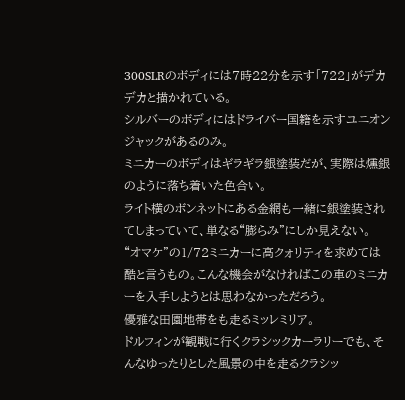300SLRのボディには7時22分を示す「722」がデカデカと描かれている。
シルバーのボディにはドライバー国籍を示すユニオンジャックがあるのみ。
ミニカーのボディはギラギラ銀塗装だが、実際は燻銀のように落ち着いた色合い。
ライト横のボンネットにある金網も一緒に銀塗装されてしまっていて、単なる“膨らみ”にしか見えない。
“オマケ”の1/72ミニカーに高クォリティを求めては酷と言うもの。こんな機会がなければこの車のミニカーを入手しようとは思わなかっただろう。
優雅な田園地帯をも走るミッレミリア。
ドルフィンが観戦に行くクラシックカーラリーでも、そんなゆったりとした風景の中を走るクラシッ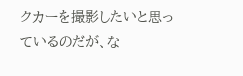クカーを撮影したいと思っているのだが、な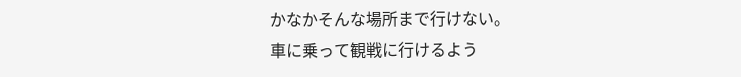かなかそんな場所まで行けない。
車に乗って観戦に行けるよう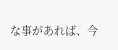な事があれば、今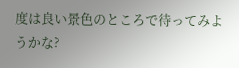度は良い景色のところで待ってみようかな?